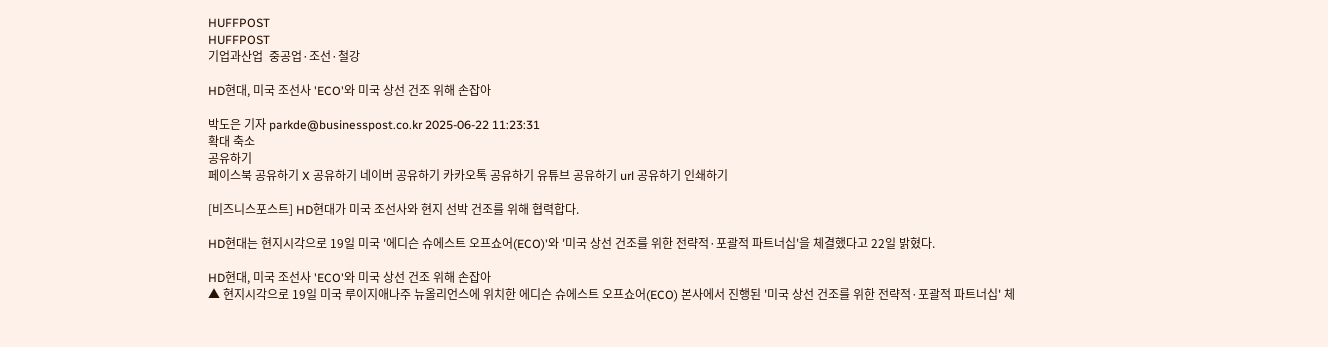HUFFPOST
HUFFPOST
기업과산업  중공업·조선·철강

HD현대, 미국 조선사 'ECO'와 미국 상선 건조 위해 손잡아

박도은 기자 parkde@businesspost.co.kr 2025-06-22 11:23:31
확대 축소
공유하기
페이스북 공유하기 X 공유하기 네이버 공유하기 카카오톡 공유하기 유튜브 공유하기 url 공유하기 인쇄하기

[비즈니스포스트] HD현대가 미국 조선사와 현지 선박 건조를 위해 협력합다.

HD현대는 현지시각으로 19일 미국 '에디슨 슈에스트 오프쇼어(ECO)'와 '미국 상선 건조를 위한 전략적·포괄적 파트너십'을 체결했다고 22일 밝혔다.

HD현대, 미국 조선사 'ECO'와 미국 상선 건조 위해 손잡아
▲ 현지시각으로 19일 미국 루이지애나주 뉴올리언스에 위치한 에디슨 슈에스트 오프쇼어(ECO) 본사에서 진행된 '미국 상선 건조를 위한 전략적·포괄적 파트너십' 체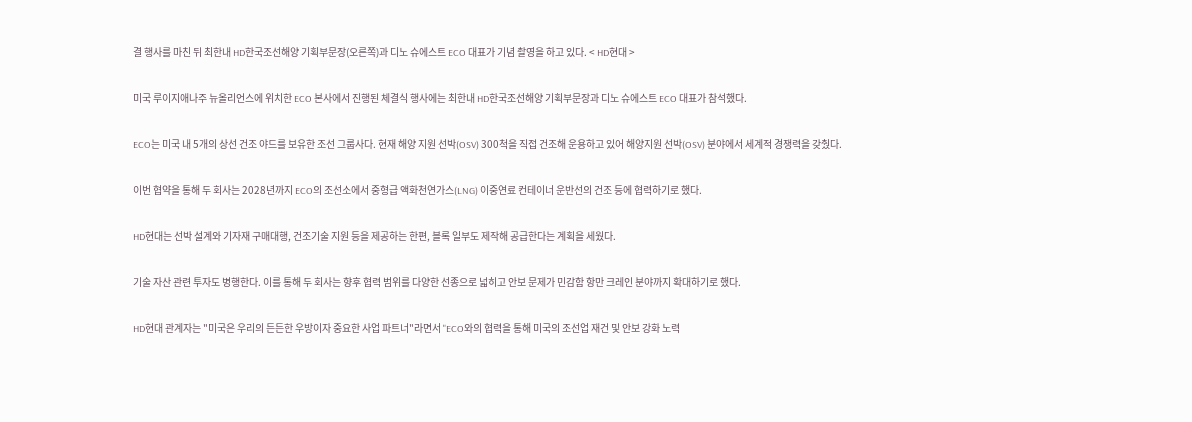결 행사를 마친 뒤 최한내 HD한국조선해양 기획부문장(오른쪽)과 디노 슈에스트 ECO 대표가 기념 촬영을 하고 있다. < HD현대 >

미국 루이지애나주 뉴올리언스에 위치한 ECO 본사에서 진행된 체결식 행사에는 최한내 HD한국조선해양 기획부문장과 디노 슈에스트 ECO 대표가 참석했다.

ECO는 미국 내 5개의 상선 건조 야드를 보유한 조선 그룹사다. 현재 해양 지원 선박(OSV) 300척을 직접 건조해 운용하고 있어 해양지원 선박(OSV) 분야에서 세계적 경쟁력을 갖췄다.

이번 협약을 통해 두 회사는 2028년까지 ECO의 조선소에서 중형급 액화천연가스(LNG) 이중연료 컨테이너 운반선의 건조 등에 협력하기로 했다.

HD현대는 선박 설계와 기자재 구매대행, 건조기술 지원 등을 제공하는 한편, 블록 일부도 제작해 공급한다는 계획을 세웠다.

기술 자산 관련 투자도 병행한다. 이를 통해 두 회사는 향후 협력 범위를 다양한 선종으로 넓히고 안보 문제가 민감함 항만 크레인 분야까지 확대하기로 했다.

HD현대 관계자는 "미국은 우리의 든든한 우방이자 중요한 사업 파트너"라면서 "ECO와의 협력을 통해 미국의 조선업 재건 및 안보 강화 노력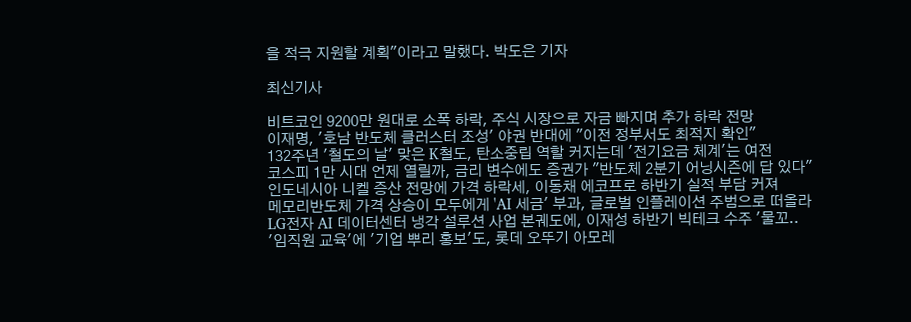을 적극 지원할 계획"이라고 말했다. 박도은 기자

최신기사

비트코인 9200만 원대로 소폭 하락, 주식 시장으로 자금 빠지며 추가 하락 전망
이재명, '호남 반도체 클러스터 조성' 야권 반대에 "이전 정부서도 최적지 확인"
132주년 '철도의 날' 맞은 K철도, 탄소중립 역할 커지는데 '전기요금 체계'는 여전
코스피 1만 시대 언제 열릴까, 금리 변수에도 증권가 "반도체 2분기 어닝시즌에 답 있다"
인도네시아 니켈 증산 전망에 가격 하락세, 이동채 에코프로 하반기 실적 부담 커져
메모리반도체 가격 상승이 모두에게 'AI 세금' 부과, 글로벌 인플레이션 주범으로 떠올라
LG전자 AI 데이터센터 냉각 설루션 사업 본궤도에, 이재성 하반기 빅테크 수주 '물꼬..
'임직원 교육'에 '기업 뿌리 홍보'도, 롯데 오뚜기 아모레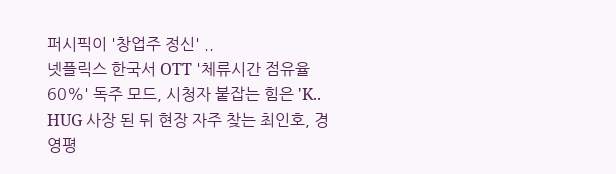퍼시픽이 '창업주 정신' ..
넷플릭스 한국서 OTT '체류시간 점유율 60%' 독주 모드, 시청자 붙잡는 힘은 'K..
HUG 사장 된 뒤 현장 자주 찾는 최인호, 경영평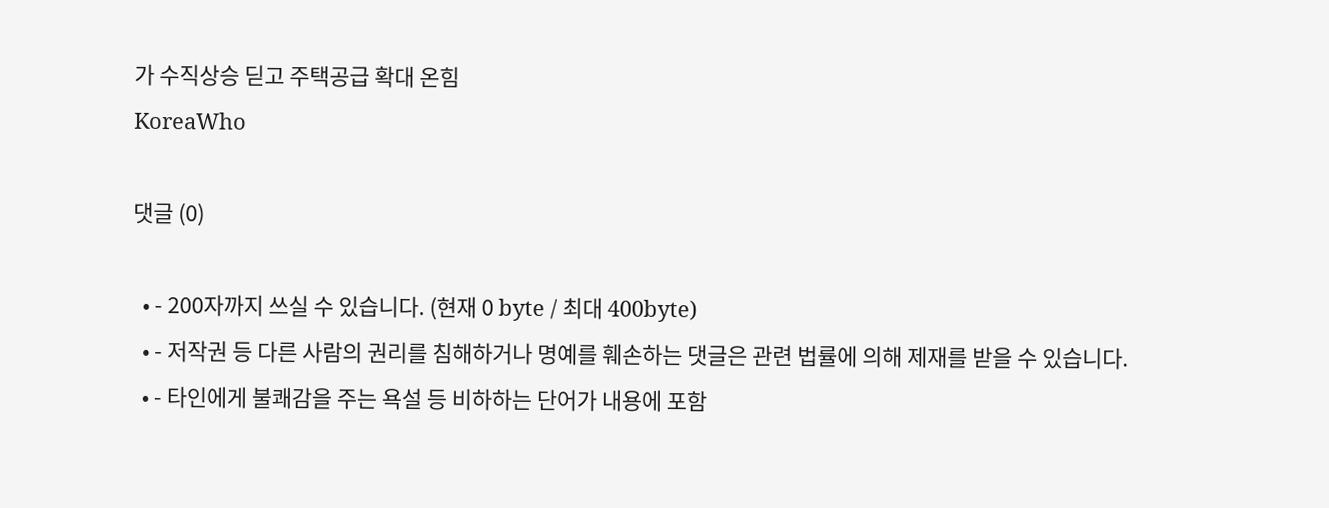가 수직상승 딛고 주택공급 확대 온힘
KoreaWho

댓글 (0)

  • - 200자까지 쓰실 수 있습니다. (현재 0 byte / 최대 400byte)
  • - 저작권 등 다른 사람의 권리를 침해하거나 명예를 훼손하는 댓글은 관련 법률에 의해 제재를 받을 수 있습니다.
  • - 타인에게 불쾌감을 주는 욕설 등 비하하는 단어가 내용에 포함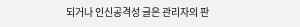되거나 인신공격성 글은 관리자의 판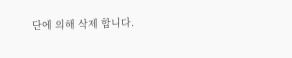단에 의해 삭제 합니다.